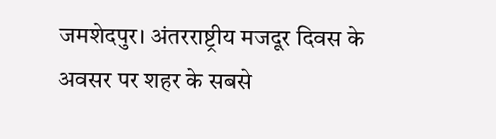जमशेदपुर। अंतरराष्ट्रीय मजदूर दिवस के अवसर पर शहर के सबसे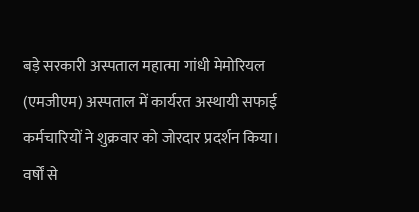बड़े सरकारी अस्पताल महात्मा गांधी मेमोरियल (एमजीएम) अस्पताल में कार्यरत अस्थायी सफाई कर्मचारियों ने शुक्रवार को जोरदार प्रदर्शन किया। वर्षों से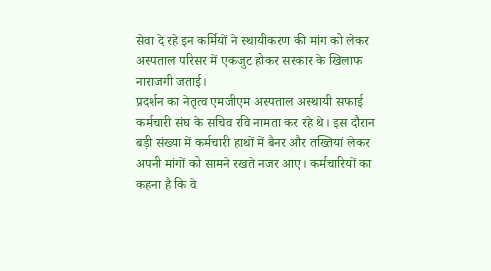सेवा दे रहे इन कर्मियों ने स्थायीकरण की मांग को लेकर अस्पताल परिसर में एकजुट होकर सरकार के खिलाफ नाराजगी जताई।
प्रदर्शन का नेतृत्व एमजीएम अस्पताल अस्थायी सफाई कर्मचारी संघ के सचिव रवि नामता कर रहे थे। इस दौरान बड़ी संख्या में कर्मचारी हाथों में बैनर और तख्तियां लेकर अपनी मांगों को सामने रखते नजर आए। कर्मचारियों का कहना है कि वे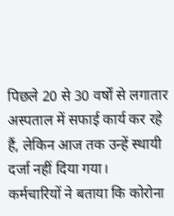पिछले 20 से 30 वर्षों से लगातार अस्पताल में सफाई कार्य कर रहे हैं, लेकिन आज तक उन्हें स्थायी दर्जा नहीं दिया गया।
कर्मचारियों ने बताया कि कोरोना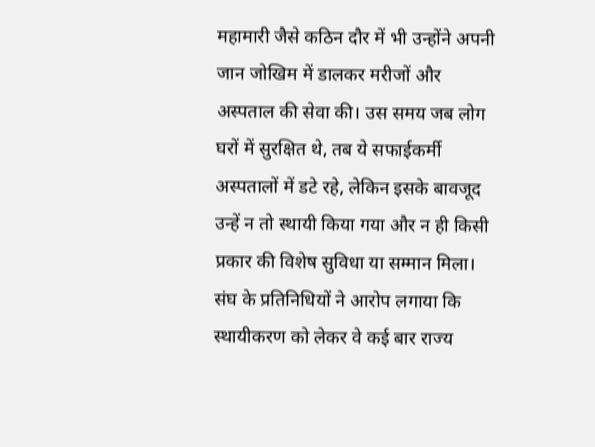महामारी जैसे कठिन दौर में भी उन्होंने अपनी जान जोखिम में डालकर मरीजों और अस्पताल की सेवा की। उस समय जब लोग घरों में सुरक्षित थे, तब ये सफाईकर्मी अस्पतालों में डटे रहे, लेकिन इसके बावजूद उन्हें न तो स्थायी किया गया और न ही किसी प्रकार की विशेष सुविधा या सम्मान मिला।
संघ के प्रतिनिधियों ने आरोप लगाया कि स्थायीकरण को लेकर वे कई बार राज्य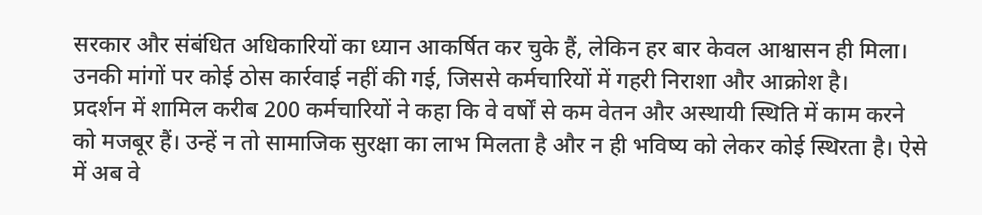सरकार और संबंधित अधिकारियों का ध्यान आकर्षित कर चुके हैं, लेकिन हर बार केवल आश्वासन ही मिला। उनकी मांगों पर कोई ठोस कार्रवाई नहीं की गई, जिससे कर्मचारियों में गहरी निराशा और आक्रोश है।
प्रदर्शन में शामिल करीब 200 कर्मचारियों ने कहा कि वे वर्षों से कम वेतन और अस्थायी स्थिति में काम करने को मजबूर हैं। उन्हें न तो सामाजिक सुरक्षा का लाभ मिलता है और न ही भविष्य को लेकर कोई स्थिरता है। ऐसे में अब वे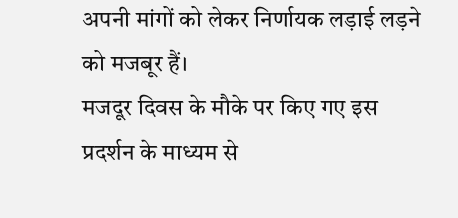अपनी मांगों को लेकर निर्णायक लड़ाई लड़ने को मजबूर हैं।
मजदूर दिवस के मौके पर किए गए इस प्रदर्शन के माध्यम से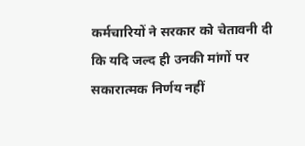कर्मचारियों ने सरकार को चेतावनी दी कि यदि जल्द ही उनकी मांगों पर सकारात्मक निर्णय नहीं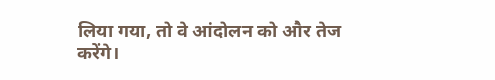लिया गया, तो वे आंदोलन को और तेज करेंगे।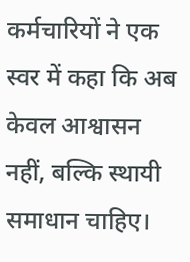कर्मचारियों ने एक स्वर में कहा कि अब केवल आश्वासन नहीं, बल्कि स्थायी समाधान चाहिए।